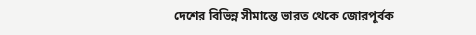দেশের বিভিন্ন সীমান্তে ভারত থেকে জোরপূর্বক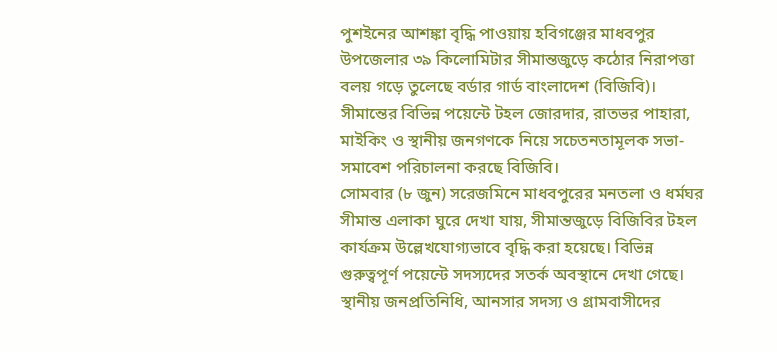পুশইনের আশঙ্কা বৃদ্ধি পাওয়ায় হবিগঞ্জের মাধবপুর উপজেলার ৩৯ কিলোমিটার সীমান্তজুড়ে কঠোর নিরাপত্তা বলয় গড়ে তুলেছে বর্ডার গার্ড বাংলাদেশ (বিজিবি)। সীমান্তের বিভিন্ন পয়েন্টে টহল জোরদার, রাতভর পাহারা, মাইকিং ও স্থানীয় জনগণকে নিয়ে সচেতনতামূলক সভা-সমাবেশ পরিচালনা করছে বিজিবি।
সোমবার (৮ জুন) সরেজমিনে মাধবপুরের মনতলা ও ধর্মঘর সীমান্ত এলাকা ঘুরে দেখা যায়, সীমান্তজুড়ে বিজিবির টহল কার্যক্রম উল্লেখযোগ্যভাবে বৃদ্ধি করা হয়েছে। বিভিন্ন গুরুত্বপূর্ণ পয়েন্টে সদস্যদের সতর্ক অবস্থানে দেখা গেছে। স্থানীয় জনপ্রতিনিধি, আনসার সদস্য ও গ্রামবাসীদের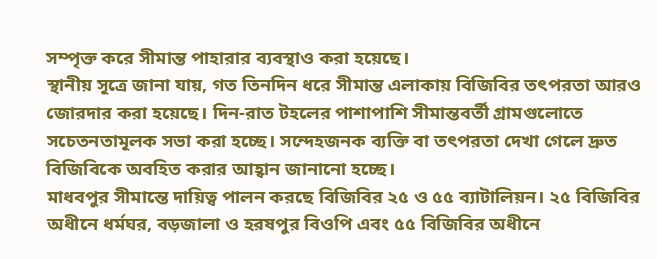সম্পৃক্ত করে সীমান্ত পাহারার ব্যবস্থাও করা হয়েছে।
স্থানীয় সূত্রে জানা যায়, গত তিনদিন ধরে সীমান্ত এলাকায় বিজিবির তৎপরতা আরও জোরদার করা হয়েছে। দিন-রাত টহলের পাশাপাশি সীমান্তবর্তী গ্রামগুলোতে সচেতনতামূলক সভা করা হচ্ছে। সন্দেহজনক ব্যক্তি বা তৎপরতা দেখা গেলে দ্রুত বিজিবিকে অবহিত করার আহ্বান জানানো হচ্ছে।
মাধবপুর সীমান্তে দায়িত্ব পালন করছে বিজিবির ২৫ ও ৫৫ ব্যাটালিয়ন। ২৫ বিজিবির অধীনে ধর্মঘর, বড়জালা ও হরষপুর বিওপি এবং ৫৫ বিজিবির অধীনে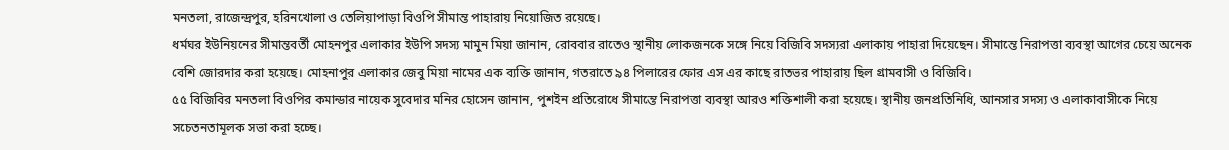মনতলা, রাজেন্দ্রপুর, হরিনখোলা ও তেলিয়াপাড়া বিওপি সীমান্ত পাহারায় নিয়োজিত রয়েছে।
ধর্মঘর ইউনিয়নের সীমান্তবর্তী মোহনপুর এলাকার ইউপি সদস্য মামুন মিয়া জানান, রোববার রাতেও স্থানীয় লোকজনকে সঙ্গে নিয়ে বিজিবি সদস্যরা এলাকায় পাহারা দিয়েছেন। সীমান্তে নিরাপত্তা ব্যবস্থা আগের চেয়ে অনেক বেশি জোরদার করা হয়েছে। মোহনাপুর এলাকার জেবু মিয়া নামের এক ব্যক্তি জানান, গতরাতে ৯৪ পিলারের ফোর এস এর কাছে রাতভর পাহারায় ছিল গ্রামবাসী ও বিজিবি।
৫৫ বিজিবির মনতলা বিওপির কমান্ডার নায়েক সুবেদার মনির হোসেন জানান, পুশইন প্রতিরোধে সীমান্তে নিরাপত্তা ব্যবস্থা আরও শক্তিশালী করা হয়েছে। স্থানীয় জনপ্রতিনিধি, আনসার সদস্য ও এলাকাবাসীকে নিয়ে সচেতনতামূলক সভা করা হচ্ছে।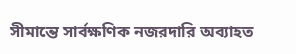সীমান্তে সার্বক্ষণিক নজরদারি অব্যাহত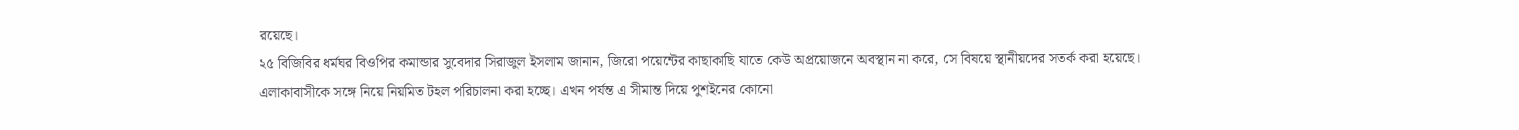রয়েছে।
২৫ বিজিবির ধর্মঘর বিওপির কমান্ডার সুবেদার সিরাজুল ইসলাম জানান, জিরো পয়েন্টের কাছাকাছি যাতে কেউ অপ্রয়োজনে অবস্থান না করে, সে বিষয়ে স্থানীয়দের সতর্ক করা হয়েছে। এলাকাবাসীকে সঙ্গে নিয়ে নিয়মিত টহল পরিচালনা করা হচ্ছে। এখন পর্যন্ত এ সীমান্ত দিয়ে পুশইনের কোনো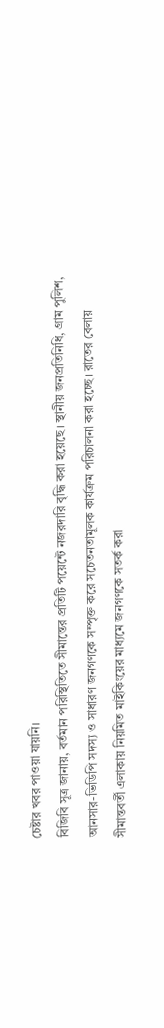চেষ্টার খবর পাওয়া যায়নি।
বিজিবি সূত্র জানায়, বর্তমান পরিস্থিতিতে সীমান্তের প্রতিটি পয়েন্টে নজরদারি বৃদ্ধি করা হয়েছে। স্থানীয় জনপ্রতিনিধি, গ্রাম পুলিশ, আনসার-ভিডিপি সদস্য ও সাধারণ জনগণকে সম্পৃক্ত করে সচেতনতামূলক কার্যক্রম পরিচালনা করা হচ্ছে। রাতের বেলায় সীমান্তবর্তী এলাকায় নিয়মিত মাইকিংয়ের মাধ্যমে জনগণকে সতর্ক করা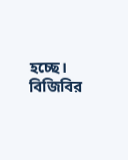হচ্ছে।
বিজিবির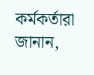কর্মকর্তারা জানান,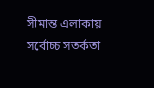সীমান্ত এলাকায় সর্বোচ্চ সতর্কতা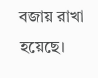বজায় রাখা হয়েছে।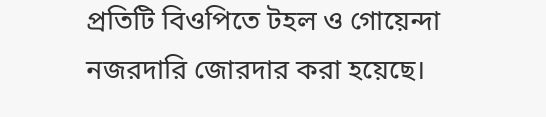প্রতিটি বিওপিতে টহল ও গোয়েন্দা নজরদারি জোরদার করা হয়েছে।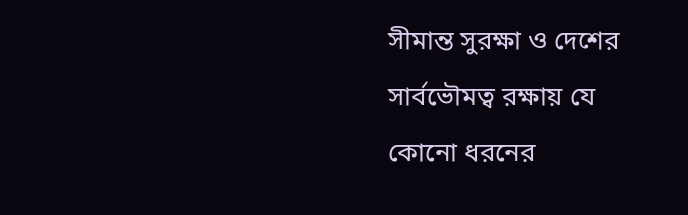সীমান্ত সুরক্ষা ও দেশের সার্বভৌমত্ব রক্ষায় যে কোনো ধরনের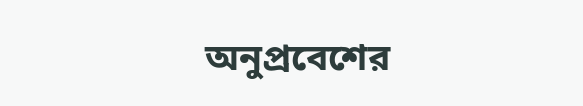অনুপ্রবেশের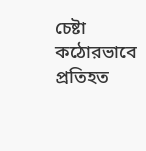চেষ্টা কঠোরভাবে প্রতিহত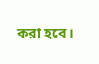করা হবে।